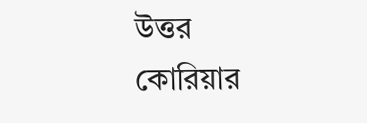উত্তর কোরিয়ার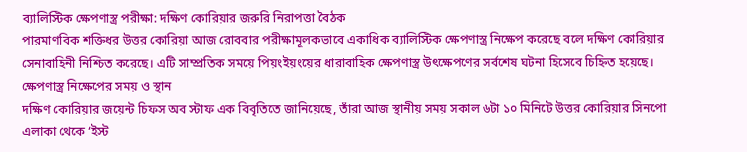ব্যালিস্টিক ক্ষেপণাস্ত্র পরীক্ষা: দক্ষিণ কোরিয়ার জরুরি নিরাপত্তা বৈঠক
পারমাণবিক শক্তিধর উত্তর কোরিয়া আজ রোববার পরীক্ষামূলকভাবে একাধিক ব্যালিস্টিক ক্ষেপণাস্ত্র নিক্ষেপ করেছে বলে দক্ষিণ কোরিয়ার সেনাবাহিনী নিশ্চিত করেছে। এটি সাম্প্রতিক সময়ে পিয়ংইয়ংয়ের ধারাবাহিক ক্ষেপণাস্ত্র উৎক্ষেপণের সর্বশেষ ঘটনা হিসেবে চিহ্নিত হয়েছে।
ক্ষেপণাস্ত্র নিক্ষেপের সময় ও স্থান
দক্ষিণ কোরিয়ার জয়েন্ট চিফস অব স্টাফ এক বিবৃতিতে জানিয়েছে, তাঁরা আজ স্থানীয় সময় সকাল ৬টা ১০ মিনিটে উত্তর কোরিয়ার সিনপো এলাকা থেকে ‘ইস্ট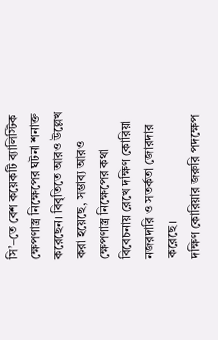সি’–তে বেশ কয়েকটি ব্যালিস্টিক ক্ষেপণাস্ত্র নিক্ষেপের ঘটনা শনাক্ত করেছেন। বিবৃতিতে আরও উল্লেখ করা হয়েছে, সম্ভাব্য আরও ক্ষেপণাস্ত্র নিক্ষেপের কথা বিবেচনায় রেখে দক্ষিণ কোরিয়া নজরদারি ও সতর্কতা জোরদার করেছে।
দক্ষিণ কোরিয়ার জরুরি পদক্ষেপ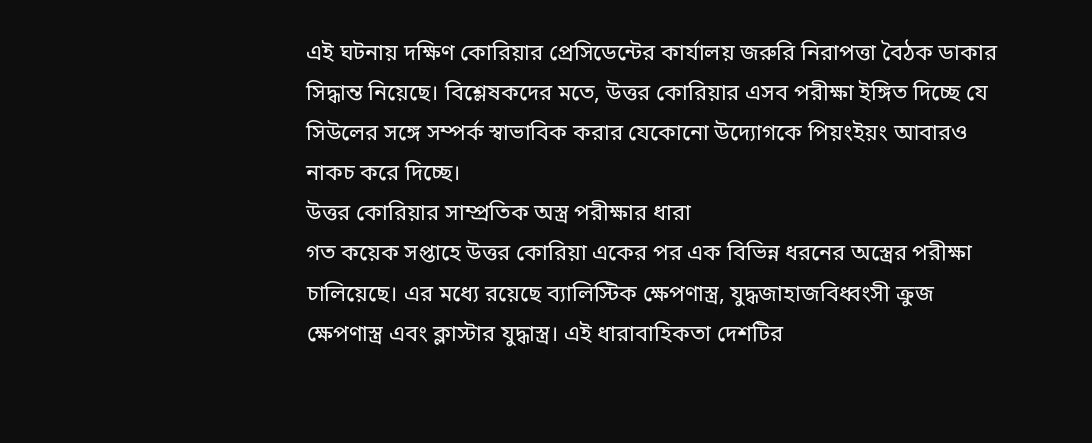এই ঘটনায় দক্ষিণ কোরিয়ার প্রেসিডেন্টের কার্যালয় জরুরি নিরাপত্তা বৈঠক ডাকার সিদ্ধান্ত নিয়েছে। বিশ্লেষকদের মতে, উত্তর কোরিয়ার এসব পরীক্ষা ইঙ্গিত দিচ্ছে যে সিউলের সঙ্গে সম্পর্ক স্বাভাবিক করার যেকোনো উদ্যোগকে পিয়ংইয়ং আবারও নাকচ করে দিচ্ছে।
উত্তর কোরিয়ার সাম্প্রতিক অস্ত্র পরীক্ষার ধারা
গত কয়েক সপ্তাহে উত্তর কোরিয়া একের পর এক বিভিন্ন ধরনের অস্ত্রের পরীক্ষা চালিয়েছে। এর মধ্যে রয়েছে ব্যালিস্টিক ক্ষেপণাস্ত্র, যুদ্ধজাহাজবিধ্বংসী ক্রুজ ক্ষেপণাস্ত্র এবং ক্লাস্টার যুদ্ধাস্ত্র। এই ধারাবাহিকতা দেশটির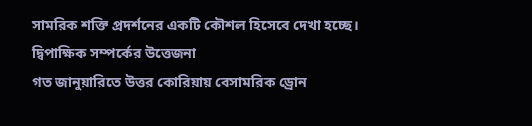সামরিক শক্তি প্রদর্শনের একটি কৌশল হিসেবে দেখা হচ্ছে।
দ্বিপাক্ষিক সম্পর্কের উত্তেজনা
গত জানুয়ারিতে উত্তর কোরিয়ায় বেসামরিক ড্রোন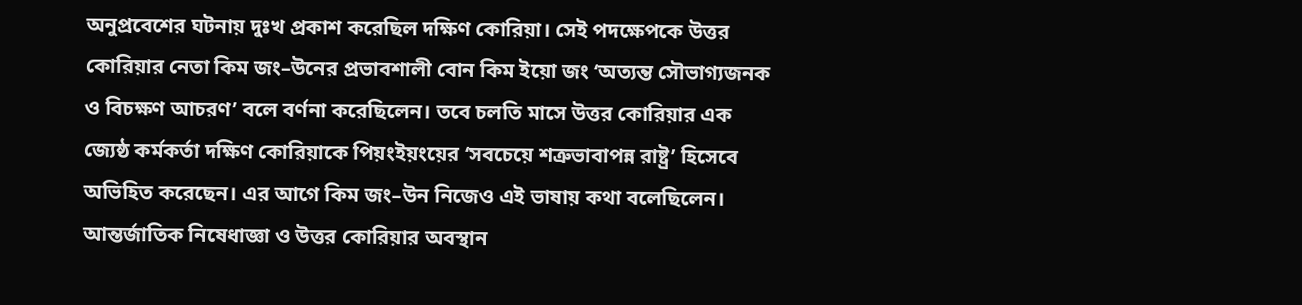অনুপ্রবেশের ঘটনায় দুঃখ প্রকাশ করেছিল দক্ষিণ কোরিয়া। সেই পদক্ষেপকে উত্তর কোরিয়ার নেতা কিম জং–উনের প্রভাবশালী বোন কিম ইয়ো জং ‘অত্যন্ত সৌভাগ্যজনক ও বিচক্ষণ আচরণ’ বলে বর্ণনা করেছিলেন। তবে চলতি মাসে উত্তর কোরিয়ার এক জ্যেষ্ঠ কর্মকর্তা দক্ষিণ কোরিয়াকে পিয়ংইয়ংয়ের ‘সবচেয়ে শত্রুভাবাপন্ন রাষ্ট্র’ হিসেবে অভিহিত করেছেন। এর আগে কিম জং–উন নিজেও এই ভাষায় কথা বলেছিলেন।
আন্তর্জাতিক নিষেধাজ্ঞা ও উত্তর কোরিয়ার অবস্থান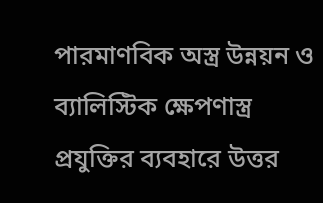পারমাণবিক অস্ত্র উন্নয়ন ও ব্যালিস্টিক ক্ষেপণাস্ত্র প্রযুক্তির ব্যবহারে উত্তর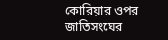কোরিয়ার ওপর জাতিসংঘের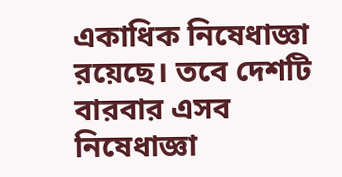একাধিক নিষেধাজ্ঞা রয়েছে। তবে দেশটি বারবার এসব নিষেধাজ্ঞা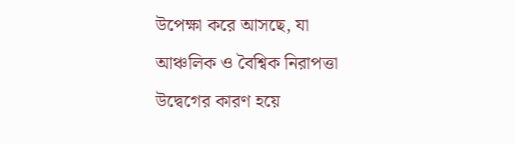উপেক্ষা করে আসছে, যা আঞ্চলিক ও বৈশ্বিক নিরাপত্তা উদ্বেগের কারণ হয়ে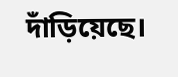দাঁড়িয়েছে।